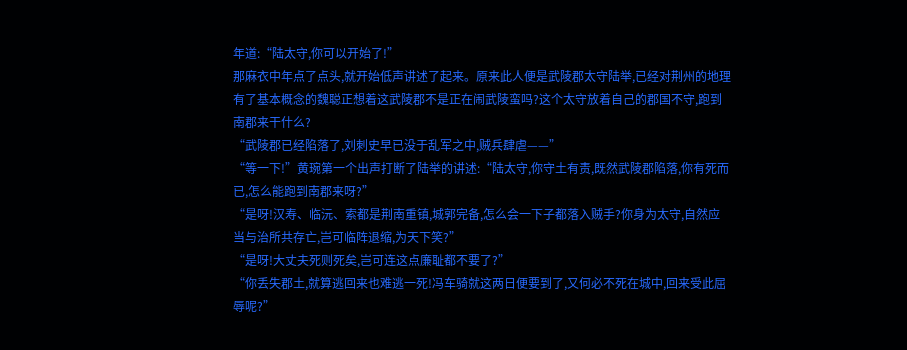年道:“陆太守,你可以开始了!”
那麻衣中年点了点头,就开始低声讲述了起来。原来此人便是武陵郡太守陆举,已经对荆州的地理有了基本概念的魏聪正想着这武陵郡不是正在闹武陵蛮吗?这个太守放着自己的郡国不守,跑到南郡来干什么?
“武陵郡已经陷落了,刘刺史早已没于乱军之中,贼兵肆虐——”
“等一下!”黄琬第一个出声打断了陆举的讲述:“陆太守,你守土有责,既然武陵郡陷落,你有死而已,怎么能跑到南郡来呀?”
“是呀!汉寿、临沅、索都是荆南重镇,城郭完备,怎么会一下子都落入贼手?你身为太守,自然应当与治所共存亡,岂可临阵退缩,为天下笑?”
“是呀!大丈夫死则死矣,岂可连这点廉耻都不要了?”
“你丢失郡土,就算逃回来也难逃一死!冯车骑就这两日便要到了,又何必不死在城中,回来受此屈辱呢?”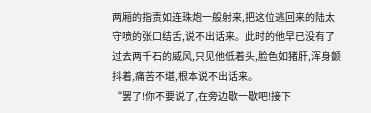两厢的指责如连珠炮一般射来,把这位逃回来的陆太守喷的张口结舌,说不出话来。此时的他早已没有了过去两千石的威风,只见他低着头,脸色如猪肝,浑身颤抖着,痛苦不堪,根本说不出话来。
“罢了!你不要说了,在旁边歇一歇吧!接下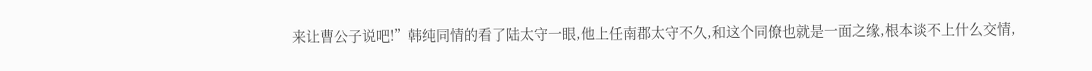来让曹公子说吧!”韩纯同情的看了陆太守一眼,他上任南郡太守不久,和这个同僚也就是一面之缘,根本谈不上什么交情,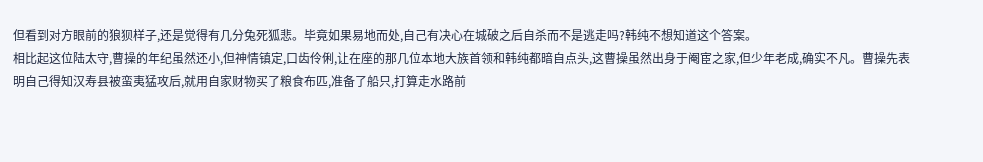但看到对方眼前的狼狈样子,还是觉得有几分兔死狐悲。毕竟如果易地而处,自己有决心在城破之后自杀而不是逃走吗?韩纯不想知道这个答案。
相比起这位陆太守,曹操的年纪虽然还小,但神情镇定,口齿伶俐,让在座的那几位本地大族首领和韩纯都暗自点头,这曹操虽然出身于阉宦之家,但少年老成,确实不凡。曹操先表明自己得知汉寿县被蛮夷猛攻后,就用自家财物买了粮食布匹,准备了船只,打算走水路前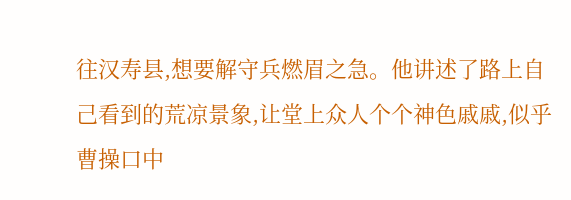往汉寿县,想要解守兵燃眉之急。他讲述了路上自己看到的荒凉景象,让堂上众人个个神色戚戚,似乎曹操口中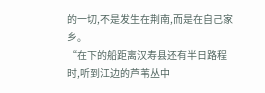的一切,不是发生在荆南,而是在自己家乡。
“在下的船距离汉寿县还有半日路程时,听到江边的芦苇丛中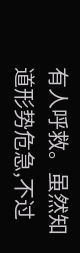有人呼救。虽然知道形势危急,不过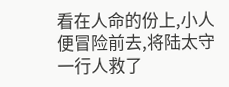看在人命的份上,小人便冒险前去,将陆太守一行人救了